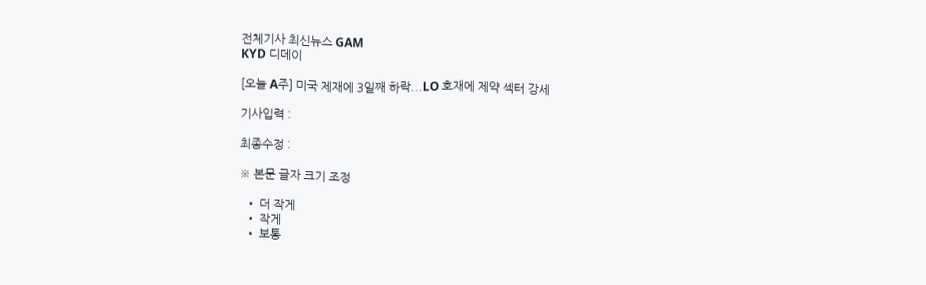전체기사 최신뉴스 GAM
KYD 디데이

[오늘 A주] 미국 제재에 3일째 하락...LO 호재에 제약 섹터 강세

기사입력 :

최종수정 :

※ 본문 글자 크기 조정

  • 더 작게
  • 작게
  • 보통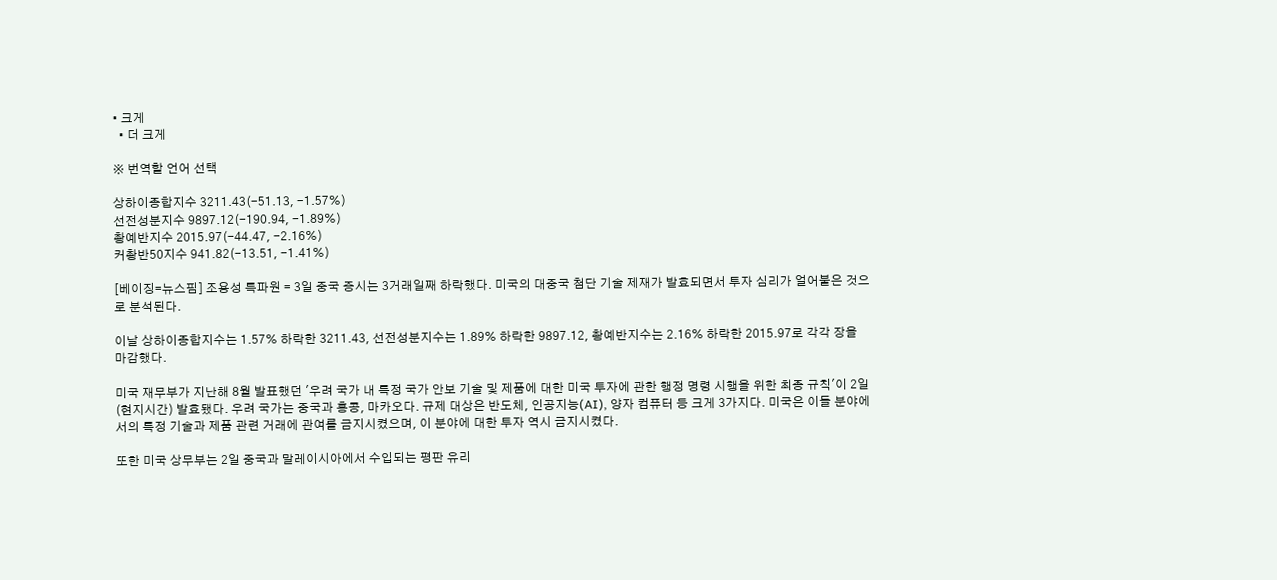• 크게
  • 더 크게

※ 번역할 언어 선택

상하이종합지수 3211.43(-51.13, -1.57%)
선전성분지수 9897.12(-190.94, -1.89%)
촹예반지수 2015.97(-44.47, -2.16%)
커촹반50지수 941.82(-13.51, -1.41%)

[베이징=뉴스핌] 조용성 특파원 = 3일 중국 증시는 3거래일째 하락했다. 미국의 대중국 첨단 기술 제재가 발효되면서 투자 심리가 얼어붙은 것으로 분석된다.

이날 상하이종합지수는 1.57% 하락한 3211.43, 선전성분지수는 1.89% 하락한 9897.12, 촹예반지수는 2.16% 하락한 2015.97로 각각 장을 마감했다.

미국 재무부가 지난해 8월 발표했던 '우려 국가 내 특정 국가 안보 기술 및 제품에 대한 미국 투자에 관한 행정 명령 시행을 위한 최종 규칙'이 2일(현지시간) 발효됐다. 우려 국가는 중국과 홍콩, 마카오다. 규제 대상은 반도체, 인공지능(AI), 양자 컴퓨터 등 크게 3가지다. 미국은 이들 분야에서의 특정 기술과 제품 관련 거래에 관여를 금지시켰으며, 이 분야에 대한 투자 역시 금지시켰다.

또한 미국 상무부는 2일 중국과 말레이시아에서 수입되는 평판 유리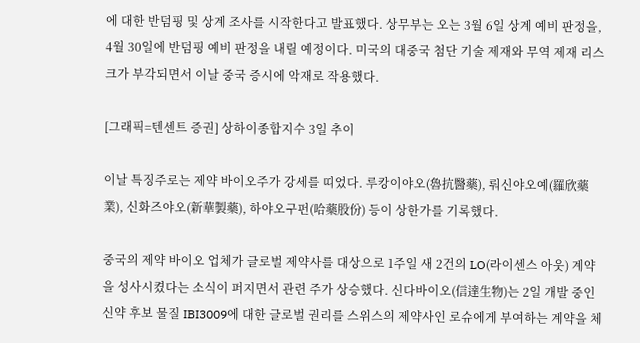에 대한 반덤핑 및 상계 조사를 시작한다고 발표했다. 상무부는 오는 3월 6일 상계 예비 판정을, 4월 30일에 반덤핑 예비 판정을 내릴 예정이다. 미국의 대중국 첨단 기술 제재와 무역 제재 리스크가 부각되면서 이날 중국 증시에 악재로 작용했다.

[그래픽=텐센트 증권] 상하이종합지수 3일 추이

이날 특징주로는 제약 바이오주가 강세를 띠었다. 루캉이야오(魯抗醫藥), 뤄신야오예(羅欣藥業), 신화즈야오(新華製藥), 하야오구펀(哈藥股份) 등이 상한가를 기록했다.

중국의 제약 바이오 업체가 글로벌 제약사를 대상으로 1주일 새 2건의 LO(라이센스 아웃) 계약을 성사시켰다는 소식이 퍼지면서 관련 주가 상승했다. 신다바이오(信達生物)는 2일 개발 중인 신약 후보 물질 IBI3009에 대한 글로벌 권리를 스위스의 제약사인 로슈에게 부여하는 계약을 체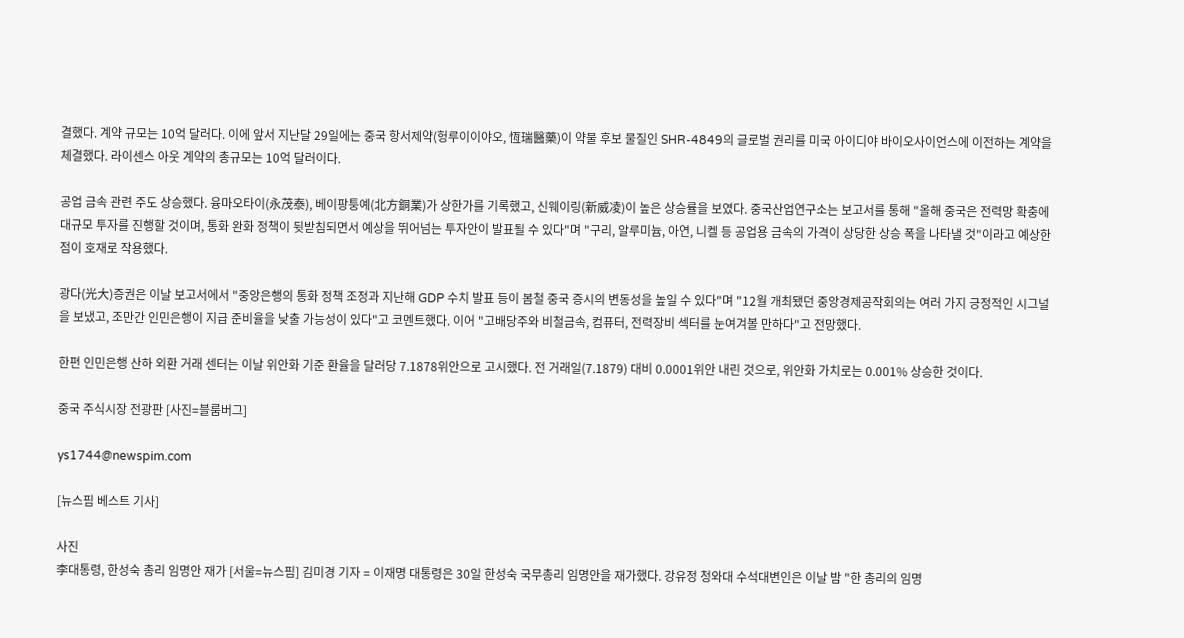결했다. 계약 규모는 10억 달러다. 이에 앞서 지난달 29일에는 중국 항서제약(헝루이이야오, 恆瑞醫藥)이 약물 후보 물질인 SHR-4849의 글로벌 권리를 미국 아이디야 바이오사이언스에 이전하는 계약을 체결했다. 라이센스 아웃 계약의 총규모는 10억 달러이다.

공업 금속 관련 주도 상승했다. 융마오타이(永茂泰), 베이팡퉁예(北方銅業)가 상한가를 기록했고, 신웨이링(新威凌)이 높은 상승률을 보였다. 중국산업연구소는 보고서를 통해 "올해 중국은 전력망 확충에 대규모 투자를 진행할 것이며, 통화 완화 정책이 뒷받침되면서 예상을 뛰어넘는 투자안이 발표될 수 있다"며 "구리, 알루미늄, 아연, 니켈 등 공업용 금속의 가격이 상당한 상승 폭을 나타낼 것"이라고 예상한 점이 호재로 작용했다.

광다(光大)증권은 이날 보고서에서 "중앙은행의 통화 정책 조정과 지난해 GDP 수치 발표 등이 봄철 중국 증시의 변동성을 높일 수 있다"며 "12월 개최됐던 중앙경제공작회의는 여러 가지 긍정적인 시그널을 보냈고, 조만간 인민은행이 지급 준비율을 낮출 가능성이 있다"고 코멘트했다. 이어 "고배당주와 비철금속, 컴퓨터, 전력장비 섹터를 눈여겨볼 만하다"고 전망했다.

한편 인민은행 산하 외환 거래 센터는 이날 위안화 기준 환율을 달러당 7.1878위안으로 고시했다. 전 거래일(7.1879) 대비 0.0001위안 내린 것으로, 위안화 가치로는 0.001% 상승한 것이다.

중국 주식시장 전광판 [사진=블룸버그]

ys1744@newspim.com

[뉴스핌 베스트 기사]

사진
李대통령, 한성숙 총리 임명안 재가 [서울=뉴스핌] 김미경 기자 = 이재명 대통령은 30일 한성숙 국무총리 임명안을 재가했다. 강유정 청와대 수석대변인은 이날 밤 "한 총리의 임명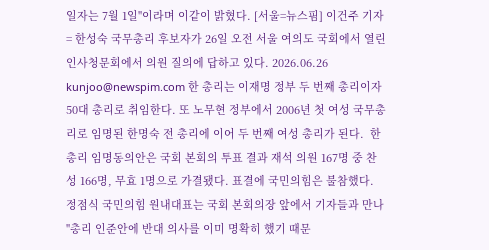일자는 7월 1일"이라며 이같이 밝혔다. [서울=뉴스핌] 이건주 기자 = 한성숙 국무총리 후보자가 26일 오전 서울 여의도 국회에서 열린 인사청문회에서 의원 질의에 답하고 있다. 2026.06.26 kunjoo@newspim.com 한 총리는 이재명 정부 두 번째 총리이자 50대 총리로 취임한다. 또 노무현 정부에서 2006년 첫 여성 국무총리로 임명된 한명숙 전 총리에 이어 두 번째 여성 총리가 된다.  한 총리 임명동의안은 국회 본회의 투표 결과 재석 의원 167명 중 찬성 166명, 무효 1명으로 가결됐다. 표결에 국민의힘은 불참했다. 정점식 국민의힘 원내대표는 국회 본회의장 앞에서 기자들과 만나 "총리 인준안에 반대 의사를 이미 명확히 했기 때문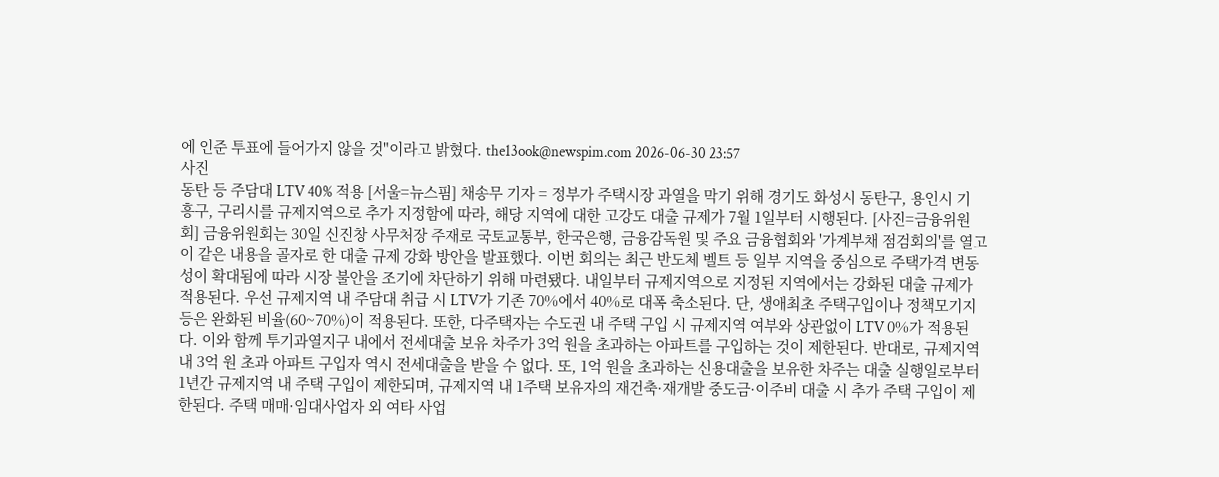에 인준 투표에 들어가지 않을 것"이라고 밝혔다. the13ook@newspim.com 2026-06-30 23:57
사진
동탄 등 주담대 LTV 40% 적용 [서울=뉴스핌] 채송무 기자 = 정부가 주택시장 과열을 막기 위해 경기도 화성시 동탄구, 용인시 기흥구, 구리시를 규제지역으로 추가 지정함에 따라, 해당 지역에 대한 고강도 대출 규제가 7월 1일부터 시행된다. [사진=금융위원회] 금융위원회는 30일 신진창 사무처장 주재로 국토교통부, 한국은행, 금융감독원 및 주요 금융협회와 '가계부채 점검회의'를 열고 이 같은 내용을 골자로 한 대출 규제 강화 방안을 발표했다. 이번 회의는 최근 반도체 벨트 등 일부 지역을 중심으로 주택가격 변동성이 확대됨에 따라 시장 불안을 조기에 차단하기 위해 마련됐다. 내일부터 규제지역으로 지정된 지역에서는 강화된 대출 규제가 적용된다. 우선 규제지역 내 주담대 취급 시 LTV가 기존 70%에서 40%로 대폭 축소된다. 단, 생애최초 주택구입이나 정책모기지 등은 완화된 비율(60~70%)이 적용된다. 또한, 다주택자는 수도권 내 주택 구입 시 규제지역 여부와 상관없이 LTV 0%가 적용된다. 이와 함께 투기과열지구 내에서 전세대출 보유 차주가 3억 원을 초과하는 아파트를 구입하는 것이 제한된다. 반대로, 규제지역 내 3억 원 초과 아파트 구입자 역시 전세대출을 받을 수 없다. 또, 1억 원을 초과하는 신용대출을 보유한 차주는 대출 실행일로부터 1년간 규제지역 내 주택 구입이 제한되며, 규제지역 내 1주택 보유자의 재건축·재개발 중도금·이주비 대출 시 추가 주택 구입이 제한된다. 주택 매매·임대사업자 외 여타 사업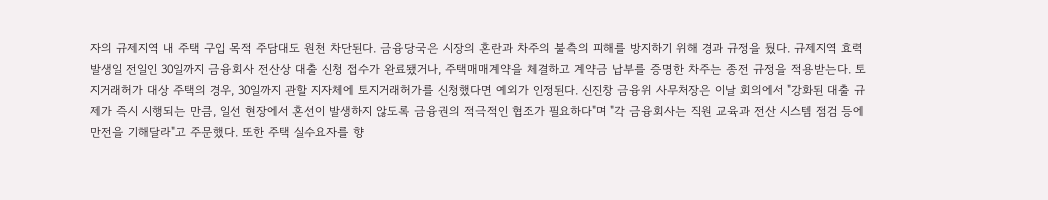자의 규제지역 내 주택 구입 목적 주담대도 원천 차단된다. 금융당국은 시장의 혼란과 차주의 불측의 피해를 방지하기 위해 경과 규정을 뒀다. 규제지역 효력 발생일 전일인 30일까지 금융회사 전산상 대출 신청 접수가 완료됐거나, 주택매매계약을 체결하고 계약금 납부를 증명한 차주는 종전 규정을 적용받는다. 토지거래허가 대상 주택의 경우, 30일까지 관할 지자체에 토지거래허가를 신청했다면 예외가 인정된다. 신진창 금융위 사무처장은 이날 회의에서 "강화된 대출 규제가 즉시 시행되는 만큼, 일선 현장에서 혼선이 발생하지 않도록 금융권의 적극적인 협조가 필요하다"며 "각 금융회사는 직원 교육과 전산 시스템 점검 등에 만전을 기해달라"고 주문했다. 또한 주택 실수요자를 향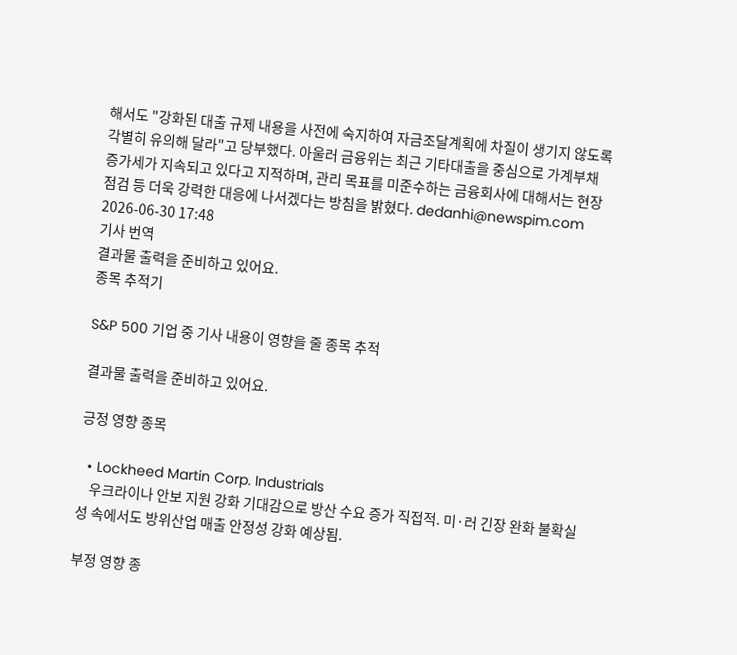해서도 "강화된 대출 규제 내용을 사전에 숙지하여 자금조달계획에 차질이 생기지 않도록 각별히 유의해 달라"고 당부했다. 아울러 금융위는 최근 기타대출을 중심으로 가계부채 증가세가 지속되고 있다고 지적하며, 관리 목표를 미준수하는 금융회사에 대해서는 현장 점검 등 더욱 강력한 대응에 나서겠다는 방침을 밝혔다. dedanhi@newspim.com 2026-06-30 17:48
기사 번역
결과물 출력을 준비하고 있어요.
종목 추적기

S&P 500 기업 중 기사 내용이 영향을 줄 종목 추적

결과물 출력을 준비하고 있어요.

긍정 영향 종목

  • Lockheed Martin Corp. Industrials
    우크라이나 안보 지원 강화 기대감으로 방산 수요 증가 직접적. 미·러 긴장 완화 불확실성 속에서도 방위산업 매출 안정성 강화 예상됨.

부정 영향 종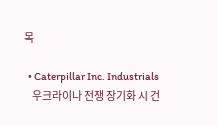목

  • Caterpillar Inc. Industrials
    우크라이나 전쟁 장기화 시 건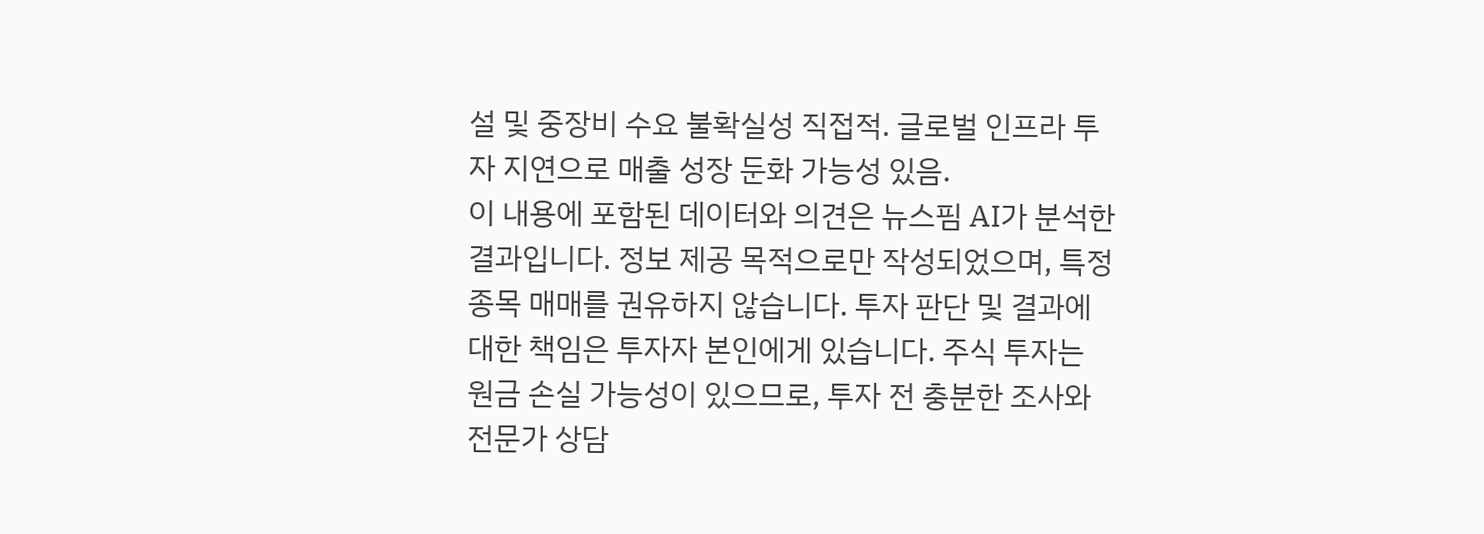설 및 중장비 수요 불확실성 직접적. 글로벌 인프라 투자 지연으로 매출 성장 둔화 가능성 있음.
이 내용에 포함된 데이터와 의견은 뉴스핌 AI가 분석한 결과입니다. 정보 제공 목적으로만 작성되었으며, 특정 종목 매매를 권유하지 않습니다. 투자 판단 및 결과에 대한 책임은 투자자 본인에게 있습니다. 주식 투자는 원금 손실 가능성이 있으므로, 투자 전 충분한 조사와 전문가 상담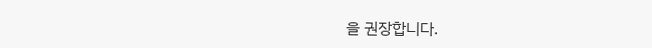을 권장합니다.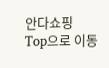안다쇼핑
Top으로 이동